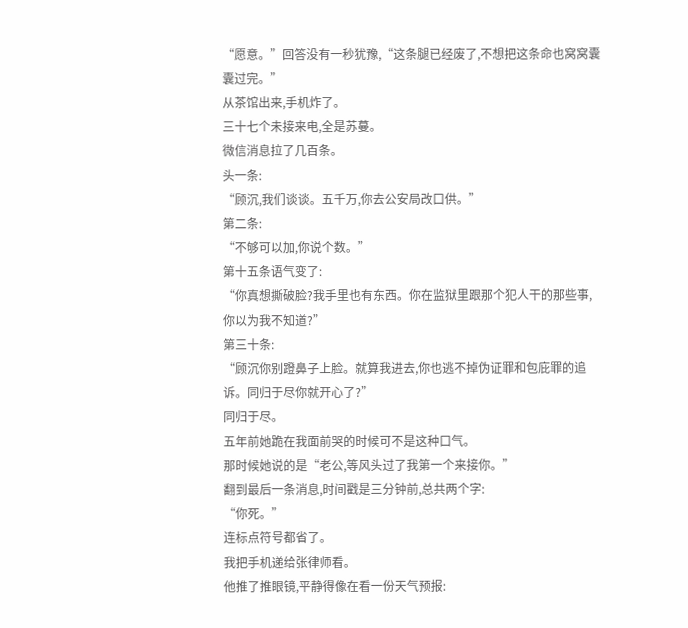“愿意。”回答没有一秒犹豫,“这条腿已经废了,不想把这条命也窝窝囊囊过完。”
从茶馆出来,手机炸了。
三十七个未接来电,全是苏蔓。
微信消息拉了几百条。
头一条:
“顾沉,我们谈谈。五千万,你去公安局改口供。”
第二条:
“不够可以加,你说个数。”
第十五条语气变了:
“你真想撕破脸?我手里也有东西。你在监狱里跟那个犯人干的那些事,你以为我不知道?”
第三十条:
“顾沉你别蹬鼻子上脸。就算我进去,你也逃不掉伪证罪和包庇罪的追诉。同归于尽你就开心了?”
同归于尽。
五年前她跪在我面前哭的时候可不是这种口气。
那时候她说的是“老公,等风头过了我第一个来接你。”
翻到最后一条消息,时间戳是三分钟前,总共两个字:
“你死。”
连标点符号都省了。
我把手机递给张律师看。
他推了推眼镜,平静得像在看一份天气预报: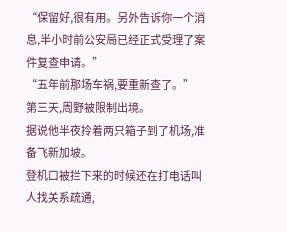“保留好,很有用。另外告诉你一个消息,半小时前公安局已经正式受理了案件复查申请。”
“五年前那场车祸,要重新查了。”
第三天,周野被限制出境。
据说他半夜拎着两只箱子到了机场,准备飞新加坡。
登机口被拦下来的时候还在打电话叫人找关系疏通,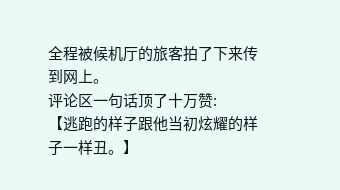全程被候机厅的旅客拍了下来传到网上。
评论区一句话顶了十万赞:
【逃跑的样子跟他当初炫耀的样子一样丑。】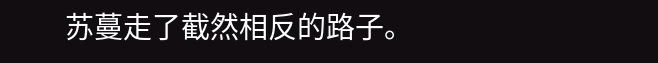苏蔓走了截然相反的路子。